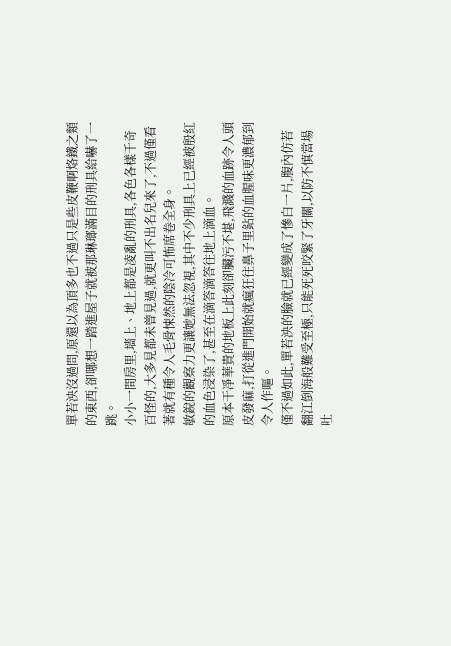單若泱沒過問,原還以為頂多也不過只是些皮鞭啊烙鐵之類的東西,卻哪想一踏進屋子就被那琳瑯滿目的刑具給嚇了一跳。
小小一間房里,墻上、地上都是凌亂的刑具,各色各樣千奇百怪的,大多見都未曾見過,就更叫不出名兒來了,不過僅看著就有種令人毛骨悚然的陰冷可怖席卷全身。
敏銳的觀察力更讓她無法忽視,其中不少刑具上已經被殷紅的血色浸染了,甚至在滴答滴答往地上滴血。
原本干凈華貴的地板上此刻卻臟污不堪,飛濺的血跡令人頭皮發麻,打從進門開始就瘋狂往鼻子里鉆的血腥味更濃郁到令人作嘔。
僅不過如此,單若泱的臉就已經變成了慘白一片,腹內仿若翻江倒海般難受至極,只能死死咬緊了牙關,以防不慎當場吐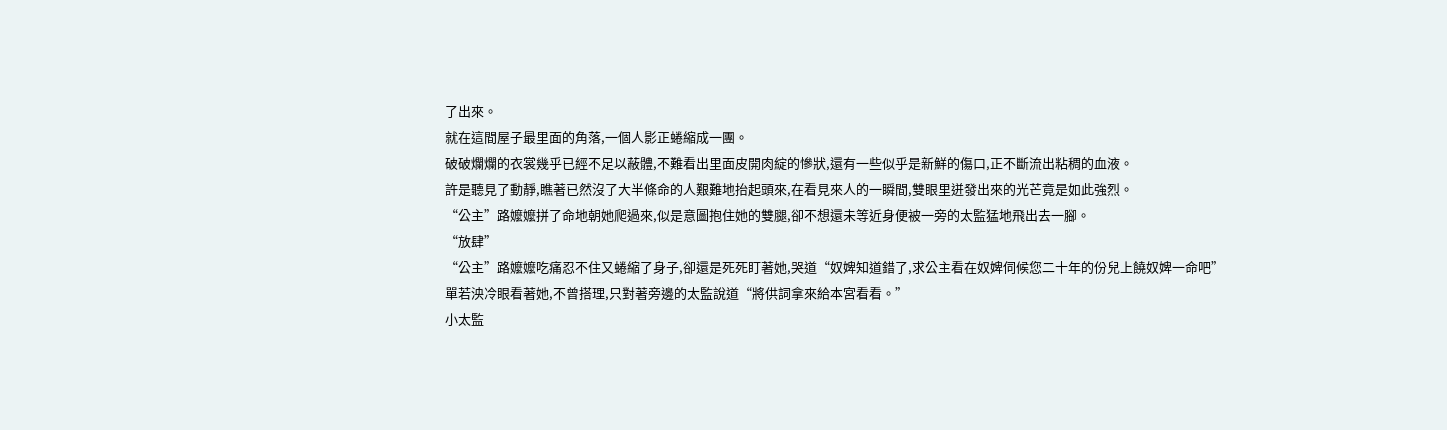了出來。
就在這間屋子最里面的角落,一個人影正蜷縮成一團。
破破爛爛的衣裳幾乎已經不足以蔽體,不難看出里面皮開肉綻的慘狀,還有一些似乎是新鮮的傷口,正不斷流出粘稠的血液。
許是聽見了動靜,瞧著已然沒了大半條命的人艱難地抬起頭來,在看見來人的一瞬間,雙眼里迸發出來的光芒竟是如此強烈。
“公主”路嬤嬤拼了命地朝她爬過來,似是意圖抱住她的雙腿,卻不想還未等近身便被一旁的太監猛地飛出去一腳。
“放肆”
“公主”路嬤嬤吃痛忍不住又蜷縮了身子,卻還是死死盯著她,哭道“奴婢知道錯了,求公主看在奴婢伺候您二十年的份兒上饒奴婢一命吧”
單若泱冷眼看著她,不曾搭理,只對著旁邊的太監說道“將供詞拿來給本宮看看。”
小太監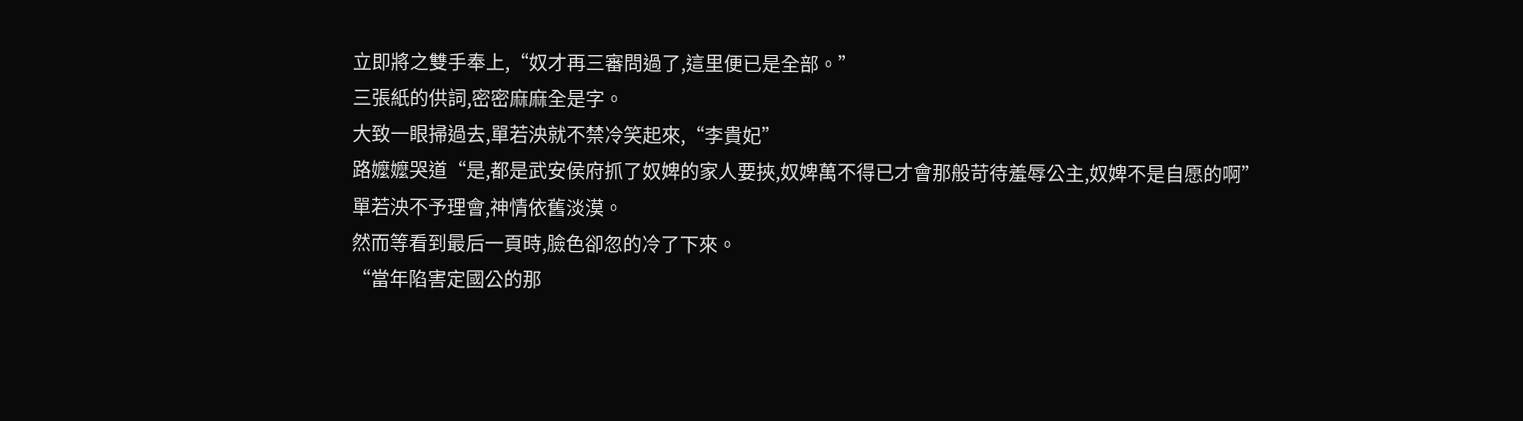立即將之雙手奉上,“奴才再三審問過了,這里便已是全部。”
三張紙的供詞,密密麻麻全是字。
大致一眼掃過去,單若泱就不禁冷笑起來,“李貴妃”
路嬤嬤哭道“是,都是武安侯府抓了奴婢的家人要挾,奴婢萬不得已才會那般苛待羞辱公主,奴婢不是自愿的啊”
單若泱不予理會,神情依舊淡漠。
然而等看到最后一頁時,臉色卻忽的冷了下來。
“當年陷害定國公的那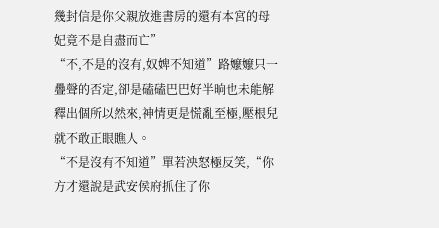幾封信是你父親放進書房的還有本宮的母妃竟不是自盡而亡”
“不,不是的沒有,奴婢不知道”路嬤嬤只一疊聲的否定,卻是磕磕巴巴好半晌也未能解釋出個所以然來,神情更是慌亂至極,壓根兒就不敢正眼瞧人。
“不是沒有不知道”單若泱怒極反笑,“你方才還說是武安侯府抓住了你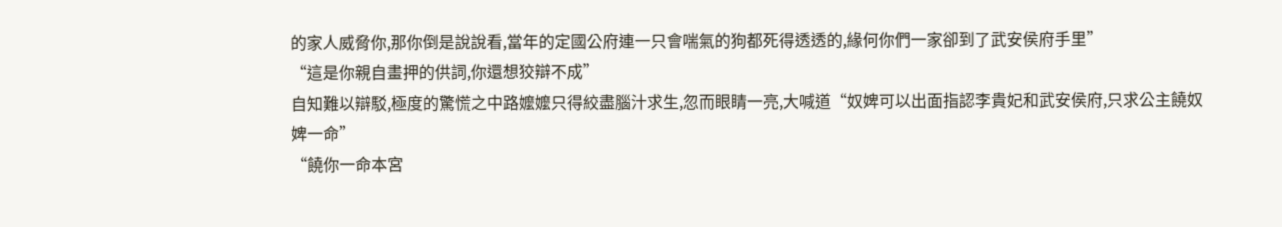的家人威脅你,那你倒是說說看,當年的定國公府連一只會喘氣的狗都死得透透的,緣何你們一家卻到了武安侯府手里”
“這是你親自畫押的供詞,你還想狡辯不成”
自知難以辯駁,極度的驚慌之中路嬤嬤只得絞盡腦汁求生,忽而眼睛一亮,大喊道“奴婢可以出面指認李貴妃和武安侯府,只求公主饒奴婢一命”
“饒你一命本宮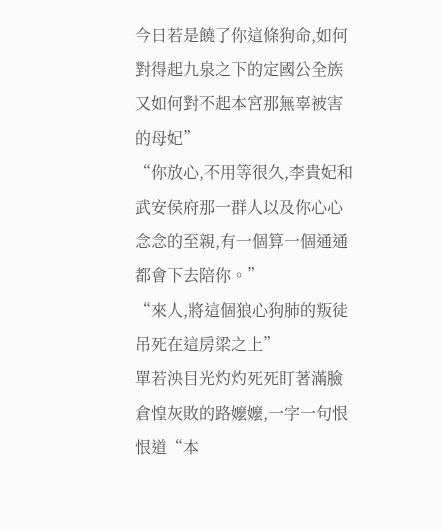今日若是饒了你這條狗命,如何對得起九泉之下的定國公全族又如何對不起本宮那無辜被害的母妃”
“你放心,不用等很久,李貴妃和武安侯府那一群人以及你心心念念的至親,有一個算一個通通都會下去陪你。”
“來人,將這個狼心狗肺的叛徒吊死在這房梁之上”
單若泱目光灼灼死死盯著滿臉倉惶灰敗的路嬤嬤,一字一句恨恨道“本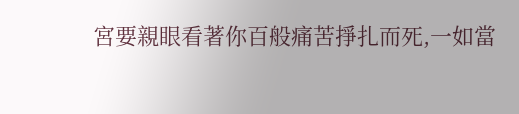宮要親眼看著你百般痛苦掙扎而死,一如當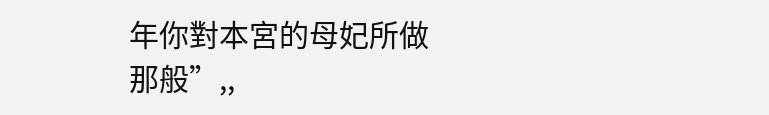年你對本宮的母妃所做那般”,,